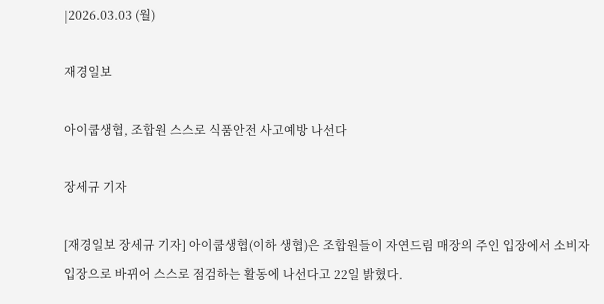|2026.03.03 (월)

재경일보

아이쿱생협, 조합원 스스로 식품안전 사고예방 나선다

장세규 기자

[재경일보 장세규 기자] 아이쿱생협(이하 생협)은 조합원들이 자연드림 매장의 주인 입장에서 소비자 입장으로 바뀌어 스스로 점검하는 활동에 나선다고 22일 밝혔다.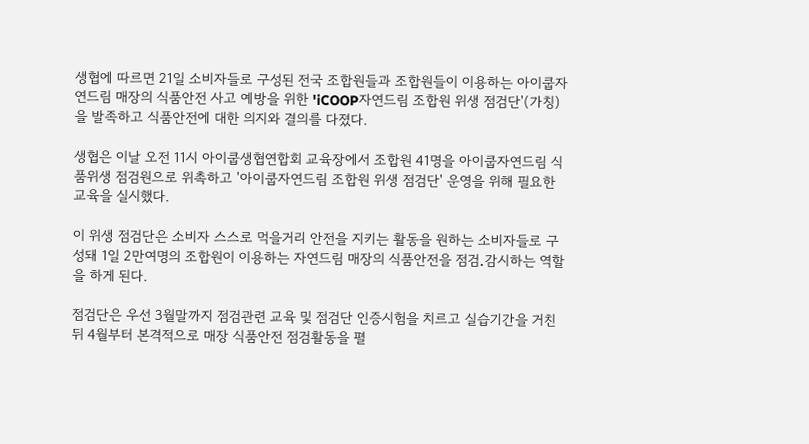생협에 따르면 21일 소비자들로 구성된 전국 조합원들과 조합원들이 이용하는 아이쿱자연드림 매장의 식품안전 사고 예방을 위한 'iCOOP자연드림 조합원 위생 점검단'(가칭)을 발족하고 식품안전에 대한 의지와 결의를 다졌다.

생협은 이날 오전 11시 아이쿱생협연합회 교육장에서 조합원 41명을 아이쿱자연드림 식품위생 점검원으로 위촉하고 '아이쿱자연드림 조합원 위생 점검단' 운영을 위해 필요한 교육을 실시했다.

이 위생 점검단은 소비자 스스로 먹을거리 안전을 지키는 활동을 원하는 소비자들로 구성돼 1일 2만여명의 조합원이 이용하는 자연드림 매장의 식품안전을 점검․감시하는 역할을 하게 된다.

점검단은 우선 3월말까지 점검관련 교육 및 점검단 인증시험을 치르고 실습기간을 거친 뒤 4월부터 본격적으로 매장 식품안전 점검활동을 펼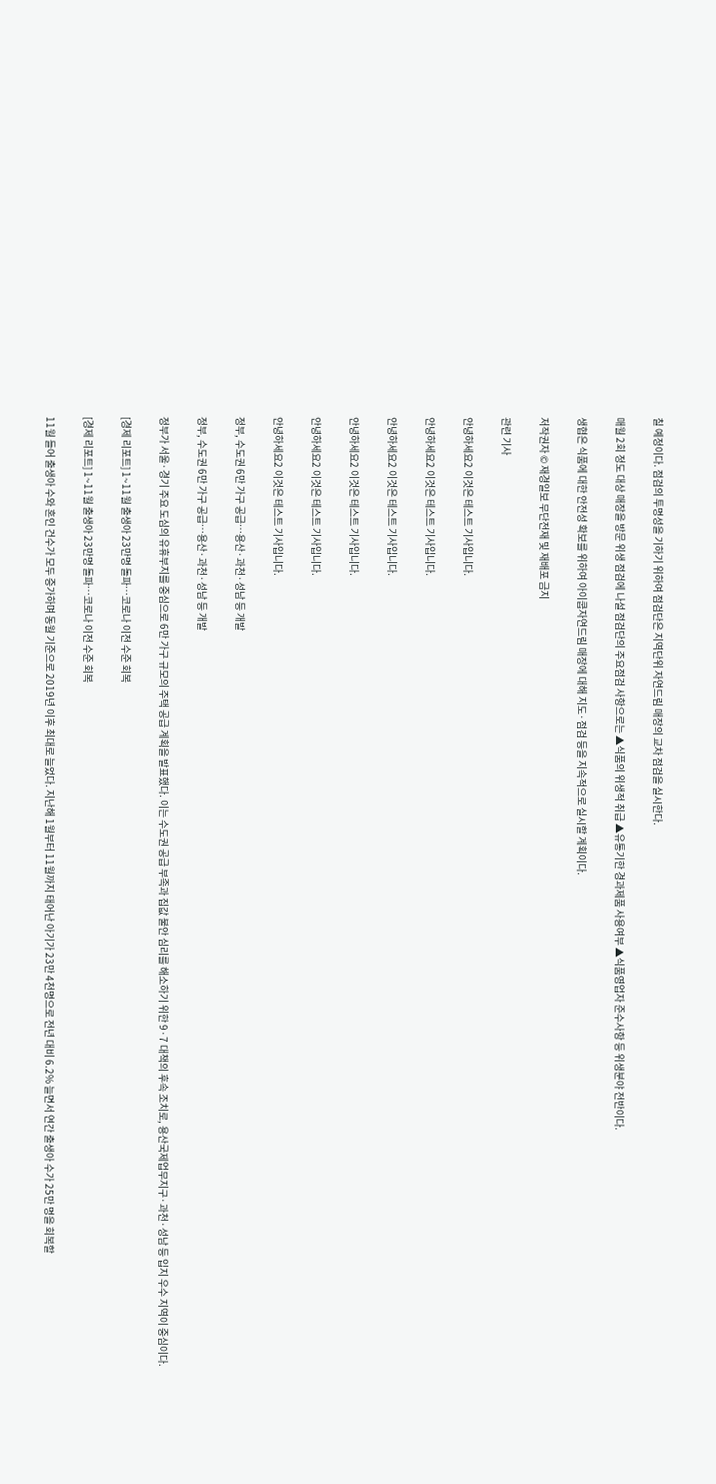칠 예정이다. 점검의 투명성을 기하기 위하여 점검단은 지역단위 자연드림 매장의 교차 점검을 실시한다.

매월 2회 정도 대상 매장을 방문 위생 점검에 나설 점검단의 주요점검 사항으로는 ▲식품의 위생적 취급 ▲유통기한 경과제품 사용여부 ▲식품영업자 준수사항 등 위생분야 전반이다.

생협은 식품에 대한 안전성 확보를 위하여 아이쿱자연드림 매장에 대해 지도·점검 등을 지속적으로 실시할 계획이다.

저작권자 © 재경일보 무단전재 및 재배포 금지

관련 기사

안녕하세요2 이것은 테스트 기사입니다.

안녕하세요2 이것은 테스트 기사입니다.

안녕하세요2 이것은 테스트 기사입니다.

안녕하세요2 이것은 테스트 기사입니다.

안녕하세요2 이것은 테스트 기사입니다.

안녕하세요2 이것은 테스트 기사입니다.

정부, 수도권 6만 가구 공급…용산·과천·성남 등 개발

정부, 수도권 6만 가구 공급…용산·과천·성남 등 개발

정부가 서울·경기 주요 도심의 유휴부지를 중심으로 6만 가구 규모의 주택 공급 계획을 발표했다. 이는 수도권 공급 부족과 집값 불안 심리를 해소하기 위한 9·7 대책의 후속 조치로, 용산국제업무지구·과천·성남 등 입지 우수 지역이 중심이다.

[경제 리포트] 1~11월 출생아 23만명 돌파…코로나 이전 수준 회복

[경제 리포트] 1~11월 출생아 23만명 돌파…코로나 이전 수준 회복

11월 들어 출생아 수와 혼인 건수가 모두 증가하며 동월 기준으로 2019년 이후 최대로 늘었다. 지난해 1월부터 11월까지 태어난 아기가 23만 4천명으로 전년 대비 6.2% 늘면서 연간 출생아 수가 25만 명을 회복할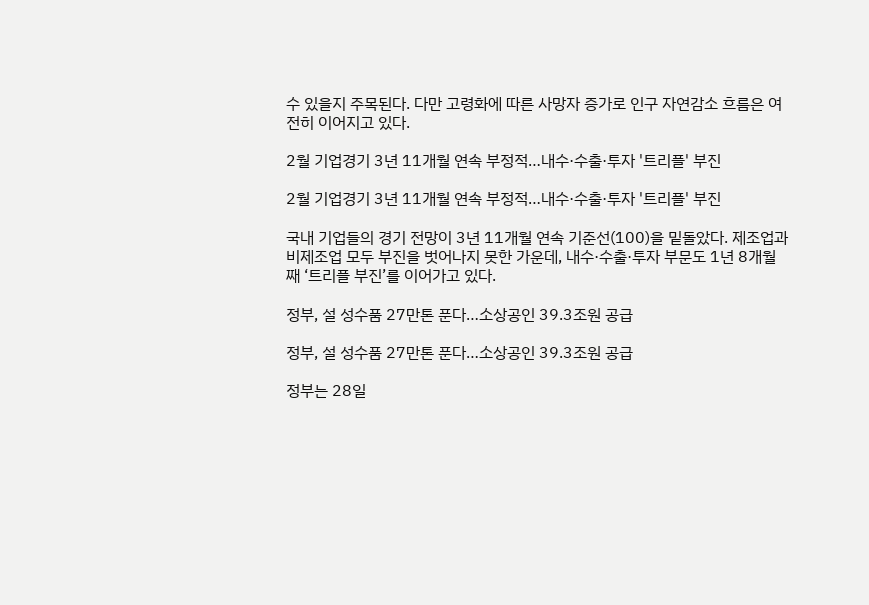수 있을지 주목된다. 다만 고령화에 따른 사망자 증가로 인구 자연감소 흐름은 여전히 이어지고 있다.

2월 기업경기 3년 11개월 연속 부정적…내수·수출·투자 '트리플' 부진

2월 기업경기 3년 11개월 연속 부정적…내수·수출·투자 '트리플' 부진

국내 기업들의 경기 전망이 3년 11개월 연속 기준선(100)을 밑돌았다. 제조업과 비제조업 모두 부진을 벗어나지 못한 가운데, 내수·수출·투자 부문도 1년 8개월째 ‘트리플 부진’를 이어가고 있다.

정부, 설 성수품 27만톤 푼다…소상공인 39.3조원 공급

정부, 설 성수품 27만톤 푼다…소상공인 39.3조원 공급

정부는 28일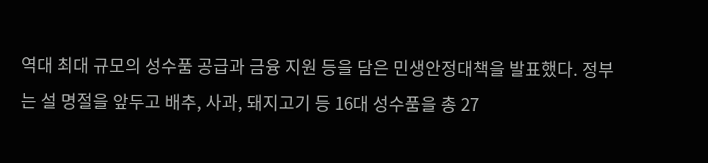역대 최대 규모의 성수품 공급과 금융 지원 등을 담은 민생안정대책을 발표했다. 정부는 설 명절을 앞두고 배추, 사과, 돼지고기 등 16대 성수품을 총 27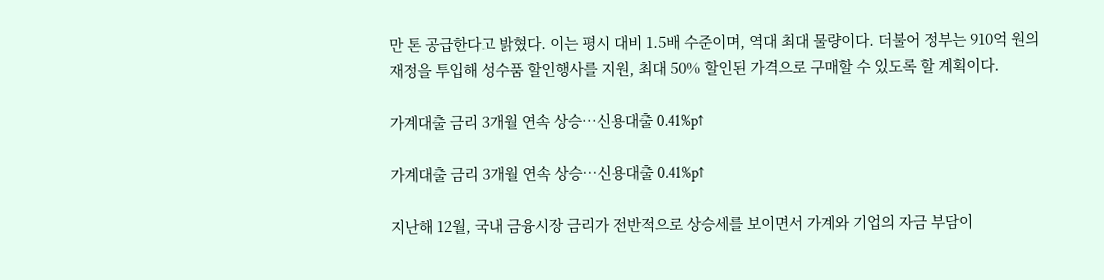만 톤 공급한다고 밝혔다. 이는 평시 대비 1.5배 수준이며, 역대 최대 물량이다. 더불어 정부는 910억 원의 재정을 투입해 성수품 할인행사를 지원, 최대 50% 할인된 가격으로 구매할 수 있도록 할 계획이다.

가계대출 금리 3개월 연속 상승…신용대출 0.41%p↑

가계대출 금리 3개월 연속 상승…신용대출 0.41%p↑

지난해 12월, 국내 금융시장 금리가 전반적으로 상승세를 보이면서 가계와 기업의 자금 부담이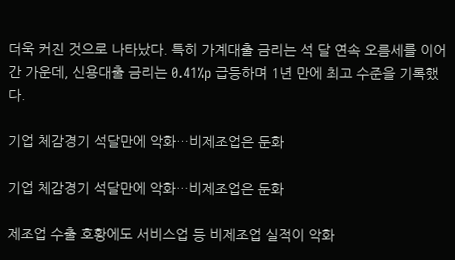더욱 커진 것으로 나타났다. 특히 가계대출 금리는 석 달 연속 오름세를 이어간 가운데, 신용대출 금리는 0.41%p 급등하며 1년 만에 최고 수준을 기록했다.

기업 체감경기 석달만에 악화…비제조업은 둔화

기업 체감경기 석달만에 악화…비제조업은 둔화

제조업 수출 호황에도 서비스업 등 비제조업 실적이 악화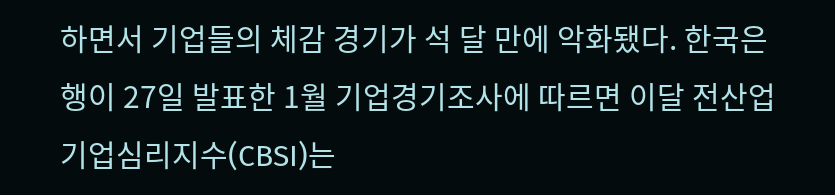하면서 기업들의 체감 경기가 석 달 만에 악화됐다. 한국은행이 27일 발표한 1월 기업경기조사에 따르면 이달 전산업 기업심리지수(CBSI)는